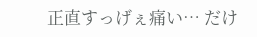正直すっげぇ痛い… だけ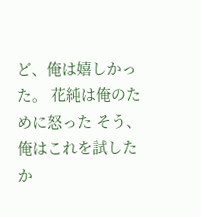ど、俺は嬉しかった。 花純は俺のために怒った そう、俺はこれを試したか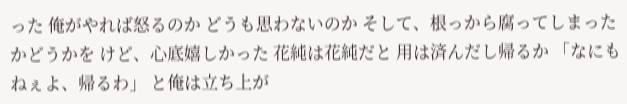った 俺がやれば怒るのか どうも思わないのか そして、根っから腐ってしまったかどうかを けど、心底嬉しかった 花純は花純だと 用は済んだし帰るか 「なにもねぇよ、帰るわ」 と俺は立ち上が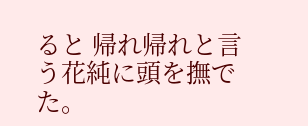ると 帰れ帰れと言う花純に頭を撫でた。